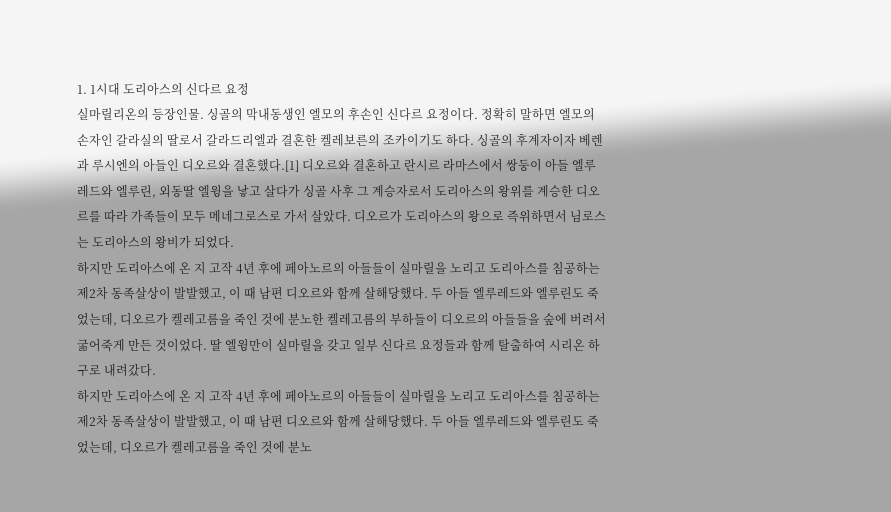1. 1시대 도리아스의 신다르 요정
실마릴리온의 등장인물. 싱골의 막내동생인 엘모의 후손인 신다르 요정이다. 정확히 말하면 엘모의 손자인 갈라실의 딸로서 갈라드리엘과 결혼한 켈레보른의 조카이기도 하다. 싱골의 후계자이자 베렌과 루시엔의 아들인 디오르와 결혼했다.[1] 디오르와 결혼하고 란시르 라마스에서 쌍둥이 아들 엘루레드와 엘루린, 외동딸 엘윙을 낳고 살다가 싱골 사후 그 계승자로서 도리아스의 왕위를 계승한 디오르를 따라 가족들이 모두 메네그로스로 가서 살았다. 디오르가 도리아스의 왕으로 즉위하면서 님로스는 도리아스의 왕비가 되었다.
하지만 도리아스에 온 지 고작 4년 후에 페아노르의 아들들이 실마릴을 노리고 도리아스를 침공하는 제2차 동족살상이 발발했고, 이 때 남편 디오르와 함께 살해당했다. 두 아들 엘루레드와 엘루린도 죽었는데, 디오르가 켈레고름을 죽인 것에 분노한 켈레고름의 부하들이 디오르의 아들들을 숲에 버려서 굶어죽게 만든 것이었다. 딸 엘윙만이 실마릴을 갖고 일부 신다르 요정들과 함께 탈출하여 시리온 하구로 내려갔다.
하지만 도리아스에 온 지 고작 4년 후에 페아노르의 아들들이 실마릴을 노리고 도리아스를 침공하는 제2차 동족살상이 발발했고, 이 때 남편 디오르와 함께 살해당했다. 두 아들 엘루레드와 엘루린도 죽었는데, 디오르가 켈레고름을 죽인 것에 분노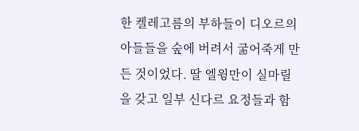한 켈레고름의 부하들이 디오르의 아들들을 숲에 버려서 굶어죽게 만든 것이었다. 딸 엘윙만이 실마릴을 갖고 일부 신다르 요정들과 함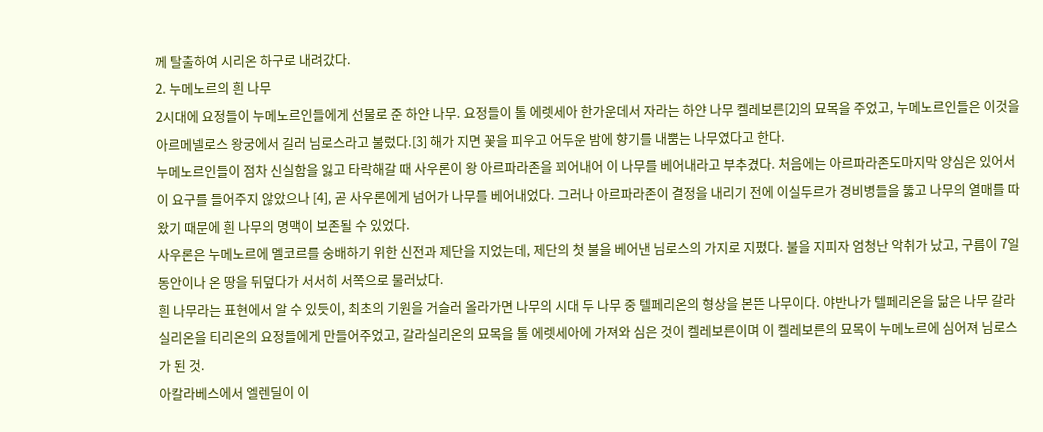께 탈출하여 시리온 하구로 내려갔다.
2. 누메노르의 흰 나무
2시대에 요정들이 누메노르인들에게 선물로 준 하얀 나무. 요정들이 톨 에렛세아 한가운데서 자라는 하얀 나무 켈레보른[2]의 묘목을 주었고, 누메노르인들은 이것을 아르메넬로스 왕궁에서 길러 님로스라고 불렀다.[3] 해가 지면 꽃을 피우고 어두운 밤에 향기를 내뿜는 나무였다고 한다.
누메노르인들이 점차 신실함을 잃고 타락해갈 때 사우론이 왕 아르파라존을 꾀어내어 이 나무를 베어내라고 부추겼다. 처음에는 아르파라존도마지막 양심은 있어서 이 요구를 들어주지 않았으나 [4], 곧 사우론에게 넘어가 나무를 베어내었다. 그러나 아르파라존이 결정을 내리기 전에 이실두르가 경비병들을 뚫고 나무의 열매를 따왔기 때문에 흰 나무의 명맥이 보존될 수 있었다.
사우론은 누메노르에 멜코르를 숭배하기 위한 신전과 제단을 지었는데, 제단의 첫 불을 베어낸 님로스의 가지로 지폈다. 불을 지피자 엄청난 악취가 났고, 구름이 7일 동안이나 온 땅을 뒤덮다가 서서히 서쪽으로 물러났다.
흰 나무라는 표현에서 알 수 있듯이, 최초의 기원을 거슬러 올라가면 나무의 시대 두 나무 중 텔페리온의 형상을 본뜬 나무이다. 야반나가 텔페리온을 닮은 나무 갈라실리온을 티리온의 요정들에게 만들어주었고, 갈라실리온의 묘목을 톨 에렛세아에 가져와 심은 것이 켈레보른이며 이 켈레보른의 묘목이 누메노르에 심어져 님로스가 된 것.
아칼라베스에서 엘렌딜이 이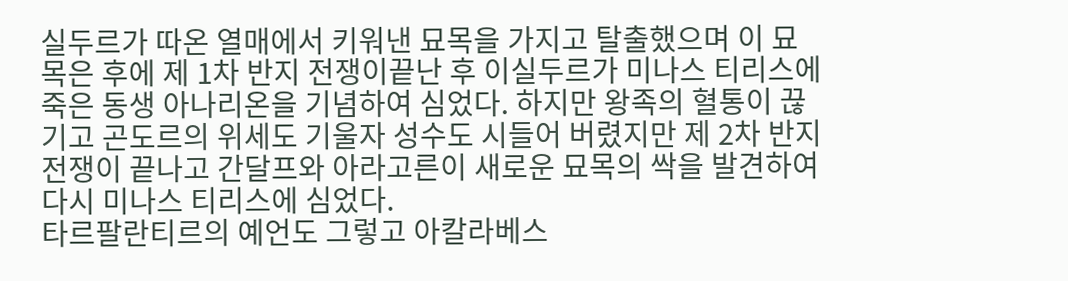실두르가 따온 열매에서 키워낸 묘목을 가지고 탈출했으며 이 묘목은 후에 제 1차 반지 전쟁이끝난 후 이실두르가 미나스 티리스에 죽은 동생 아나리온을 기념하여 심었다. 하지만 왕족의 혈통이 끊기고 곤도르의 위세도 기울자 성수도 시들어 버렸지만 제 2차 반지전쟁이 끝나고 간달프와 아라고른이 새로운 묘목의 싹을 발견하여 다시 미나스 티리스에 심었다.
타르팔란티르의 예언도 그렇고 아칼라베스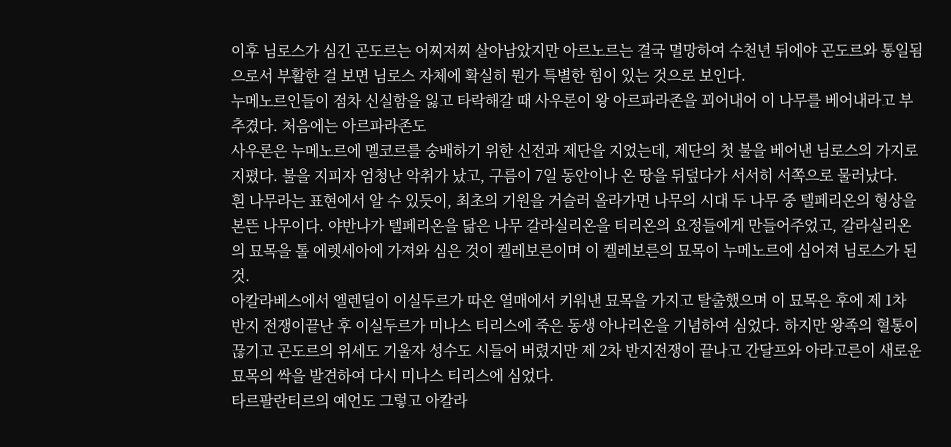이후 님로스가 심긴 곤도르는 어찌저찌 살아남았지만 아르노르는 결국 멸망하여 수천년 뒤에야 곤도르와 통일됨으로서 부활한 걸 보면 님로스 자체에 확실히 뭔가 특별한 힘이 있는 것으로 보인다.
누메노르인들이 점차 신실함을 잃고 타락해갈 때 사우론이 왕 아르파라존을 꾀어내어 이 나무를 베어내라고 부추겼다. 처음에는 아르파라존도
사우론은 누메노르에 멜코르를 숭배하기 위한 신전과 제단을 지었는데, 제단의 첫 불을 베어낸 님로스의 가지로 지폈다. 불을 지피자 엄청난 악취가 났고, 구름이 7일 동안이나 온 땅을 뒤덮다가 서서히 서쪽으로 물러났다.
흰 나무라는 표현에서 알 수 있듯이, 최초의 기원을 거슬러 올라가면 나무의 시대 두 나무 중 텔페리온의 형상을 본뜬 나무이다. 야반나가 텔페리온을 닮은 나무 갈라실리온을 티리온의 요정들에게 만들어주었고, 갈라실리온의 묘목을 톨 에렛세아에 가져와 심은 것이 켈레보른이며 이 켈레보른의 묘목이 누메노르에 심어져 님로스가 된 것.
아칼라베스에서 엘렌딜이 이실두르가 따온 열매에서 키워낸 묘목을 가지고 탈출했으며 이 묘목은 후에 제 1차 반지 전쟁이끝난 후 이실두르가 미나스 티리스에 죽은 동생 아나리온을 기념하여 심었다. 하지만 왕족의 혈통이 끊기고 곤도르의 위세도 기울자 성수도 시들어 버렸지만 제 2차 반지전쟁이 끝나고 간달프와 아라고른이 새로운 묘목의 싹을 발견하여 다시 미나스 티리스에 심었다.
타르팔란티르의 예언도 그렇고 아칼라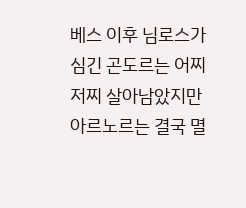베스 이후 님로스가 심긴 곤도르는 어찌저찌 살아남았지만 아르노르는 결국 멸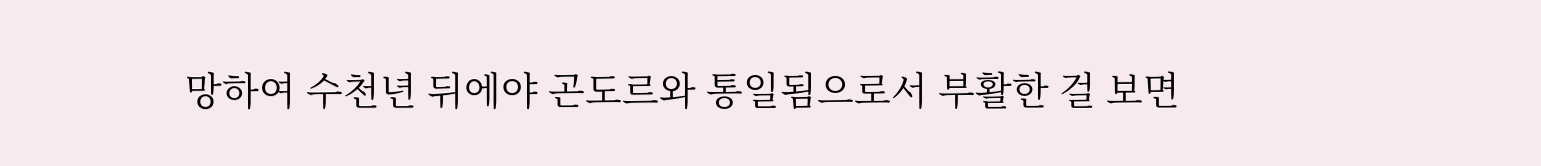망하여 수천년 뒤에야 곤도르와 통일됨으로서 부활한 걸 보면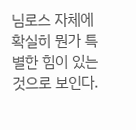님로스 자체에 확실히 뭔가 특별한 힘이 있는 것으로 보인다.